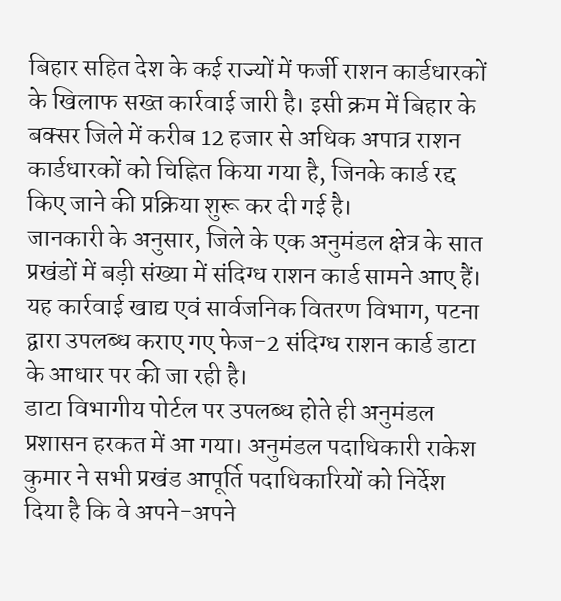बिहार सहित देश के कई राज्यों में फर्जी राशन कार्डधारकों के खिलाफ सख्त कार्रवाई जारी है। इसी क्रम में बिहार के बक्सर जिले में करीब 12 हजार से अधिक अपात्र राशन कार्डधारकों को चिह्नित किया गया है, जिनके कार्ड रद्द किए जाने की प्रक्रिया शुरू कर दी गई है।
जानकारी के अनुसार, जिले के एक अनुमंडल क्षेत्र के सात प्रखंडों में बड़ी संख्या में संदिग्ध राशन कार्ड सामने आए हैं। यह कार्रवाई खाद्य एवं सार्वजनिक वितरण विभाग, पटना द्वारा उपलब्ध कराए गए फेज-2 संदिग्ध राशन कार्ड डाटा के आधार पर की जा रही है।
डाटा विभागीय पोर्टल पर उपलब्ध होते ही अनुमंडल प्रशासन हरकत में आ गया। अनुमंडल पदाधिकारी राकेश कुमार ने सभी प्रखंड आपूर्ति पदाधिकारियों को निर्देश दिया है कि वे अपने-अपने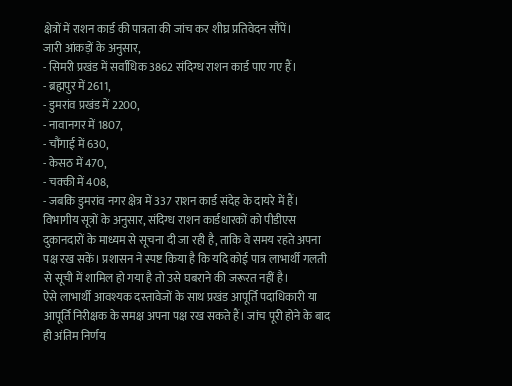क्षेत्रों में राशन कार्ड की पात्रता की जांच कर शीघ्र प्रतिवेदन सौंपें।
जारी आंकड़ों के अनुसार,
- सिमरी प्रखंड में सर्वाधिक 3862 संदिग्ध राशन कार्ड पाए गए हैं।
- ब्रह्मपुर में 2611,
- डुमरांव प्रखंड में 2200,
- नावानगर में 1807,
- चौंगाई में 630,
- केसठ में 470,
- चक्की में 408,
- जबकि डुमरांव नगर क्षेत्र में 337 राशन कार्ड संदेह के दायरे में हैं।
विभागीय सूत्रों के अनुसार, संदिग्ध राशन कार्डधारकों को पीडीएस दुकानदारों के माध्यम से सूचना दी जा रही है, ताकि वे समय रहते अपना पक्ष रख सकें। प्रशासन ने स्पष्ट किया है कि यदि कोई पात्र लाभार्थी गलती से सूची में शामिल हो गया है तो उसे घबराने की जरूरत नहीं है।
ऐसे लाभार्थी आवश्यक दस्तावेजों के साथ प्रखंड आपूर्ति पदाधिकारी या आपूर्ति निरीक्षक के समक्ष अपना पक्ष रख सकते हैं। जांच पूरी होने के बाद ही अंतिम निर्णय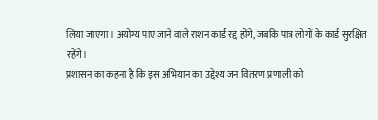लिया जाएगा। अयोग्य पाए जाने वाले राशन कार्ड रद्द होंगे, जबकि पात्र लोगों के कार्ड सुरक्षित रहेंगे।
प्रशासन का कहना है कि इस अभियान का उद्देश्य जन वितरण प्रणाली को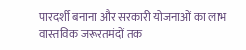पारदर्शी बनाना और सरकारी योजनाओं का लाभ वास्तविक जरूरतमंदों तक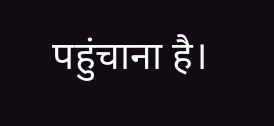पहुंचाना है।